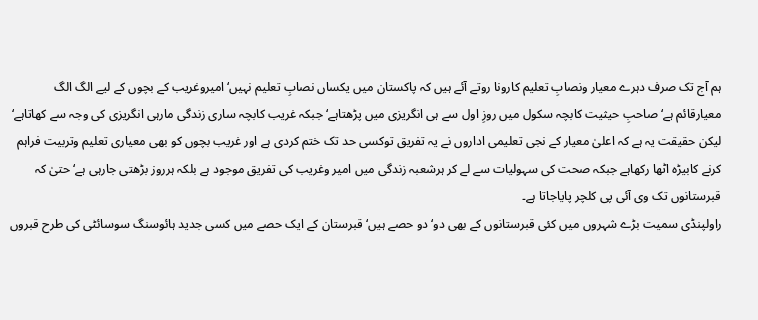ہم آج تک صرف دہرے معیار ونصابِ تعلیم کارونا روتے آئے ہیں کہ پاکستان میں یکساں نصابِ تعلیم نہیں‘ امیروغریب کے بچوں کے لیے الگ الگ معیارقائم ہے‘ صاحبِ حیثیت کابچہ سکول میں روزِ اول سے ہی انگریزی میں پڑھتاہے‘ جبکہ غریب کابچہ ساری زندگی مارہی انگریزی کی وجہ سے کھاتاہے‘ لیکن حقیقت یہ ہے کہ اعلیٰ معیار کے نجی تعلیمی اداروں نے یہ تفریق توکسی حد تک ختم کردی ہے اور غریب بچوں کو بھی معیاری تعلیم وتربیت فراہم کرنے کابیڑہ اٹھا رکھاہے جبکہ صحت کی سہولیات سے لے کر ہرشعبہ زندگی میں امیر وغریب کی تفریق موجود ہے بلکہ ہرروز بڑھتی جارہی ہے‘ حتیٰ کہ قبرستانوں تک وی آئی پی کلچر پایاجاتا ہے۔
راولپنڈی سمیت بڑے شہروں میں کئی قبرستانوں کے بھی دو‘ دو حصے ہیں‘ قبرستان کے ایک حصے میں کسی جدید ہائوسنگ سوسائٹی کی طرح قبروں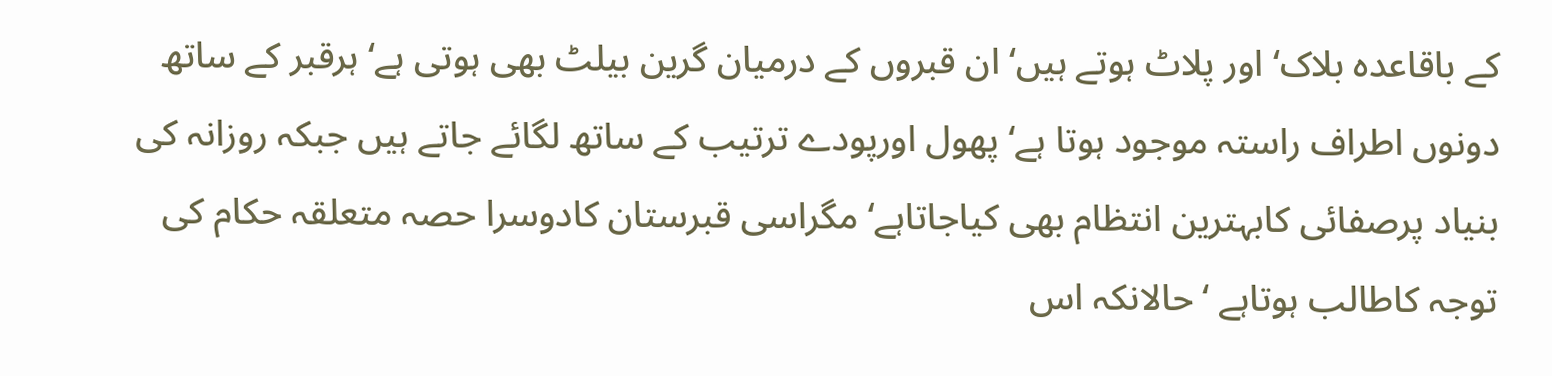کے باقاعدہ بلاک‘ اور پلاٹ ہوتے ہیں‘ ان قبروں کے درمیان گرین بیلٹ بھی ہوتی ہے‘ ہرقبر کے ساتھ دونوں اطراف راستہ موجود ہوتا ہے‘ پھول اورپودے ترتیب کے ساتھ لگائے جاتے ہیں جبکہ روزانہ کی بنیاد پرصفائی کابہترین انتظام بھی کیاجاتاہے‘ مگراسی قبرستان کادوسرا حصہ متعلقہ حکام کی توجہ کاطالب ہوتاہے ‘حالانکہ اس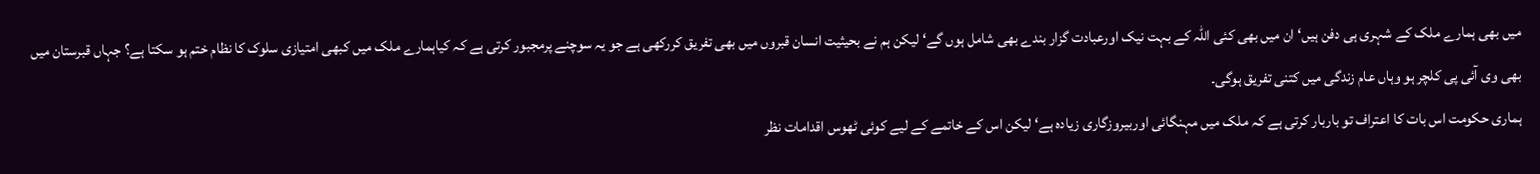میں بھی ہمارے ملک کے شہری ہی دفن ہیں‘ ان میں بھی کئی اللہ کے بہت نیک اورعبادت گزار بندے بھی شامل ہوں گے‘ لیکن ہم نے بحیثیت انسان قبروں میں بھی تفریق کررکھی ہے جو یہ سوچنے پرمجبور کرتی ہے کہ کیاہمارے ملک میں کبھی امتیازی سلوک کا نظام ختم ہو سکتا ہے؟ جہاں قبرستان میں بھی وی آئی پی کلچر ہو وہاں عام زندگی میں کتنی تفریق ہوگی۔
ہماری حکومت اس بات کا اعتراف تو باربار کرتی ہے کہ ملک میں مہنگائی اوربیروزگاری زیادہ ہے‘ لیکن اس کے خاتمے کے لیے کوئی ٹھوس اقدامات نظر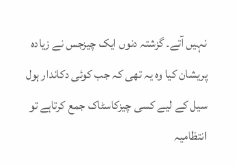نہیں آتے۔ گزشتہ دنوں ایک چیزجس نے زیادہ پریشان کیا وہ یہ تھی کہ جب کوئی دکاندار ہول سیل کے لیے کسی چیزکاسٹاک جمع کرتاہے تو انتظامیہ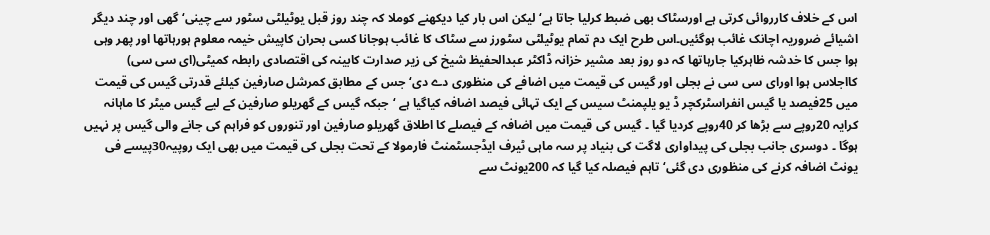اس کے خلاف کارروائی کرتی ہے اورسٹاک بھی ضبط کرلیا جاتا ہے‘ لیکن اس بار کیا دیکھنے کوملا کہ چند روز قبل یوٹیلٹی سٹور سے چینی‘ گھی اور چند دیگر اشیائے ضروریہ اچانک غائب ہوگئیں۔اس طرح ایک دم تمام یوٹیلٹی سٹورز سے سٹاک کا غائب ہوجانا کسی بحران کاپیش خیمہ معلوم ہورہاتھا اور پھر وہی ہوا جس کا خدشہ ظاہرکیا جارہاتھا کہ دو روز بعد مشیر خزانہ ڈاکٹر عبدالحفیظ شیخ کی زیر صدارت کابینہ کی اقتصادی رابطہ کمیٹی(ای سی سی) کااجلاس ہوا اورای سی سی نے بجلی اور گیس کی قیمت میں اضافے کی منظوری دے دی‘ جس کے مطابق کمرشل صارفین کیلئے قدرتی گیس کی قیمت میں 25فیصد یا گیس انفراسٹرکچر ڈ یو یلپمنٹ سیس کے ایک تہائی فیصد اضافہ کیاگیا ہے ‘جبکہ گیس کے گھریلو صارفین کے لیے گیس میٹر کا ماہانہ کرایہ 20روپے سے بڑھا کر 40روپے کردیا گیا ۔ گیس کی قیمت میں اضافہ کے فیصلے کا اطلاق گھریلو صارفین اور تنوروں کو فراہم کی جانے والی گیس پر نہیں ہوگا ۔ دوسری جانب بجلی کی پیداواری لاگت کی بنیاد پر سہ ماہی ٹیرف ایڈجسٹمنٹ فارمولا کے تحت بجلی کی قیمت میں بھی ایک روپیہ30پیسے فی یونٹ اضافہ کرنے کی منظوری دی گئی‘ تاہم فیصلہ کیا گیا کہ 200یونٹ سے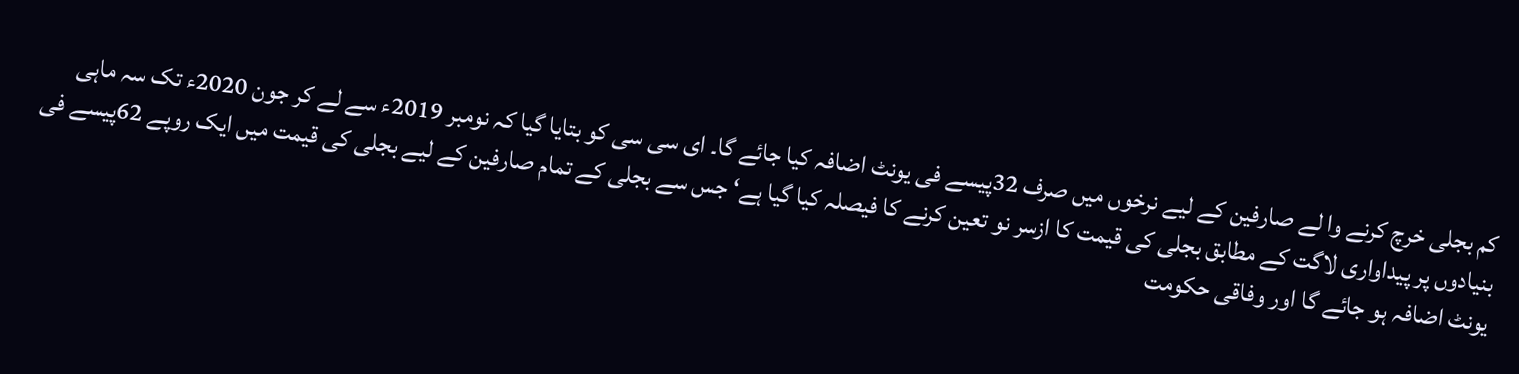کم بجلی خرچ کرنے وا لے صارفین کے لیے نرخوں میں صرف 32پیسے فی یونٹ اضافہ کیا جائے گا۔ ای سی سی کو بتایا گیا کہ نومبر 2019ء سے لے کر جون 2020ء تک سہ ماہی بنیادوں پر پیداواری لاگت کے مطابق بجلی کی قیمت کا ازسر نو تعین کرنے کا فیصلہ کیا گیا ہے‘ جس سے بجلی کے تمام صارفین کے لیے بجلی کی قیمت میں ایک روپے 62پیسے فی یونٹ اضافہ ہو جائے گا اور وفاقی حکومت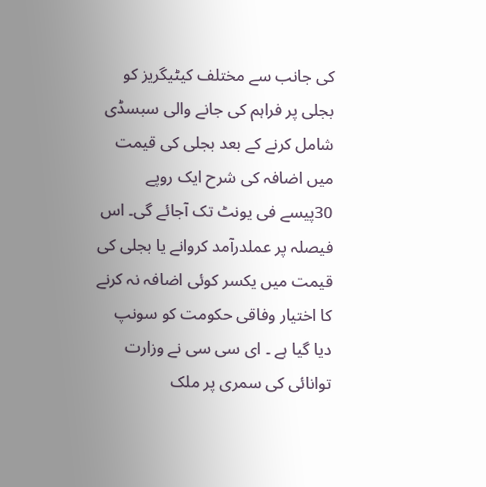کی جانب سے مختلف کیٹیگریز کو بجلی پر فراہم کی جانے والی سبسڈی شامل کرنے کے بعد بجلی کی قیمت میں اضافہ کی شرح ایک روپے 30پیسے فی یونٹ تک آجائے گی۔ اس فیصلہ پر عملدرآمد کروانے یا بجلی کی قیمت میں یکسر کوئی اضافہ نہ کرنے کا اختیار وفاقی حکومت کو سونپ دیا گیا ہے ۔ ای سی سی نے وزارت توانائی کی سمری پر ملک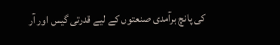کی پانچ برآمدی صنعتوں کے لیے قدرتی گیس اور آر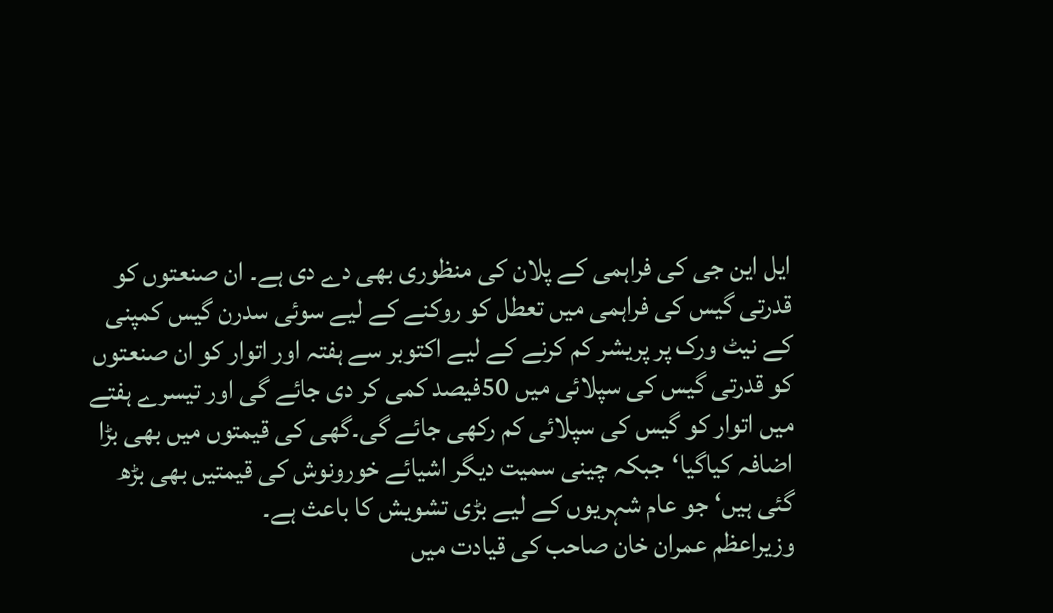ایل این جی کی فراہمی کے پلان کی منظوری بھی دے دی ہے۔ ان صنعتوں کو قدرتی گیس کی فراہمی میں تعطل کو روکنے کے لیے سوئی سدرن گیس کمپنی کے نیٹ ورک پر پریشر کم کرنے کے لیے اکتوبر سے ہفتہ اور اتوار کو ان صنعتوں کو قدرتی گیس کی سپلائی میں 50فیصد کمی کر دی جائے گی اور تیسرے ہفتے میں اتوار کو گیس کی سپلائی کم رکھی جائے گی۔گھی کی قیمتوں میں بھی بڑا اضافہ کیاگیا‘جبکہ چینی سمیت دیگر اشیائے خورونوش کی قیمتیں بھی بڑھ گئی ہیں‘ جو عام شہریوں کے لیے بڑی تشویش کا باعث ہے۔
وزیراعظم عمران خان صاحب کی قیادت میں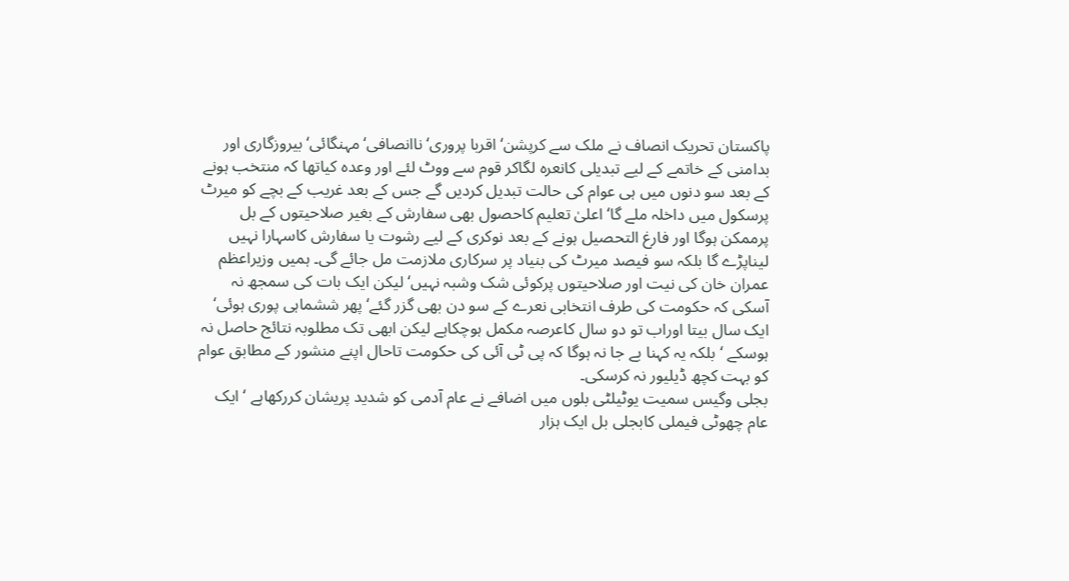پاکستان تحریک انصاف نے ملک سے کرپشن‘ اقربا پروری‘ ناانصافی‘ مہنگائی‘ بیروزگاری اور بدامنی کے خاتمے کے لیے تبدیلی کانعرہ لگاکر قوم سے ووٹ لئے اور وعدہ کیاتھا کہ منتخب ہونے کے بعد سو دنوں میں ہی عوام کی حالت تبدیل کردیں گے جس کے بعد غریب کے بچے کو میرٹ پرسکول میں داخلہ ملے گا‘ اعلیٰ تعلیم کاحصول بھی سفارش کے بغیر صلاحیتوں کے بل پرممکن ہوگا اور فارغ التحصیل ہونے کے بعد نوکری کے لیے رشوت یا سفارش کاسہارا نہیں لیناپڑے گا بلکہ سو فیصد میرٹ کی بنیاد پر سرکاری ملازمت مل جائے گی۔ ہمیں وزیراعظم عمران خان کی نیت اور صلاحیتوں پرکوئی شک وشبہ نہیں‘ لیکن ایک بات کی سمجھ نہ آسکی کہ حکومت کی طرف انتخابی نعرے کے سو دن بھی گزر گئے‘ پھر ششماہی پوری ہوئی‘ ایک سال بیتا اوراب تو دو سال کاعرصہ مکمل ہوچکاہے لیکن ابھی تک مطلوبہ نتائج حاصل نہ ہوسکے ‘بلکہ یہ کہنا بے جا نہ ہوگا کہ پی ٹی آئی کی حکومت تاحال اپنے منشور کے مطابق عوام کو بہت کچھ ڈیلیور نہ کرسکی۔
بجلی وگیس سمیت یوٹیلٹی بلوں میں اضافے نے عام آدمی کو شدید پریشان کررکھاہے ‘ ایک عام چھوٹی فیملی کابجلی بل ایک ہزار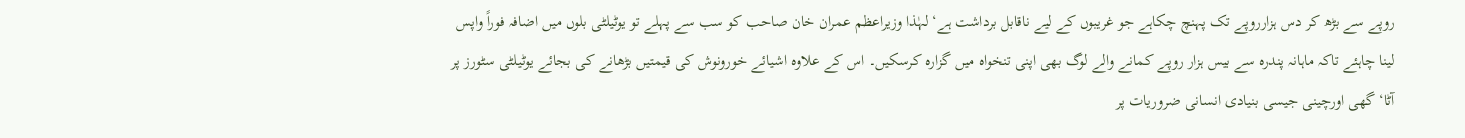روپے سے بڑھ کر دس ہزارروپے تک پہنچ چکاہے جو غریبوں کے لیے ناقابل برداشت ہے‘ لہٰذا وزیراعظم عمران خان صاحب کو سب سے پہلے تو یوٹیلٹی بلوں میں اضافہ فوراً واپس لینا چاہئے تاکہ ماہانہ پندرہ سے بیس ہزار روپے کمانے والے لوگ بھی اپنی تنخواہ میں گزارہ کرسکیں۔ اس کے علاوہ اشیائے خورونوش کی قیمتیں بڑھانے کی بجائے یوٹیلٹی سٹورز پر آٹا‘ گھی اورچینی جیسی بنیادی انسانی ضروریات پر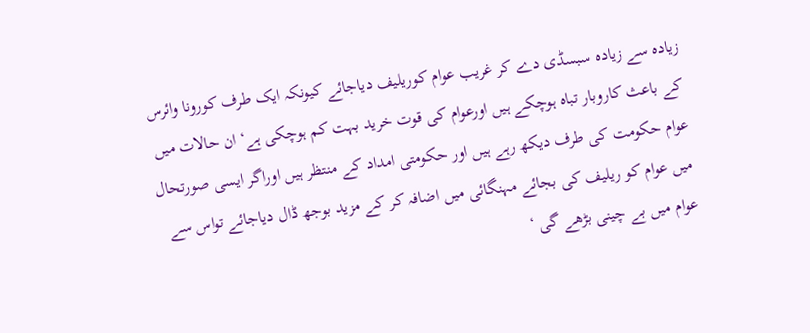زیادہ سے زیادہ سبسڈی دے کر غریب عوام کوریلیف دیاجائے کیونکہ ایک طرف کورونا وائرس کے باعث کاروبار تباہ ہوچکے ہیں اورعوام کی قوت خرید بہت کم ہوچکی ہے‘ ان حالات میں عوام حکومت کی طرف دیکھ رہے ہیں اور حکومتی امداد کے منتظر ہیں اوراگر ایسی صورتحال میں عوام کو ریلیف کی بجائے مہنگائی میں اضافہ کر کے مزید بوجھ ڈال دیاجائے تواس سے عوام میں بے چینی بڑھے گی ‘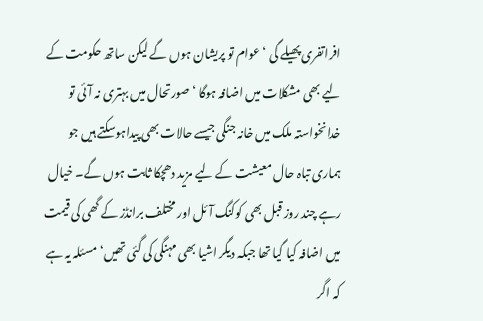افراتفری پھیلے گی ‘ عوام تو پریشان ہوں گے لیکن ساتھ حکومت کے لیے بھی مشکلات میں اضافہ ہوگا ‘ صورتحال میں بہتری نہ آئی تو خدانخواستہ ملک میں خانہ جنگی جیسے حالات بھی پیداہوسکتے ہیں جو ہماری تباہ حال معیشت کے لیے مزید دھچکا ثابت ہوں گے۔ خیال رہے چند روز قبل بھی کوکنگ آئل اور مختلف برانڈز کے گھی کی قیمت میں اضافہ کیا گیا تھا جبکہ دیگر اشیا بھی مہنگی کی گئی تھیں‘ مسئلہ یہ ہے کہ اگر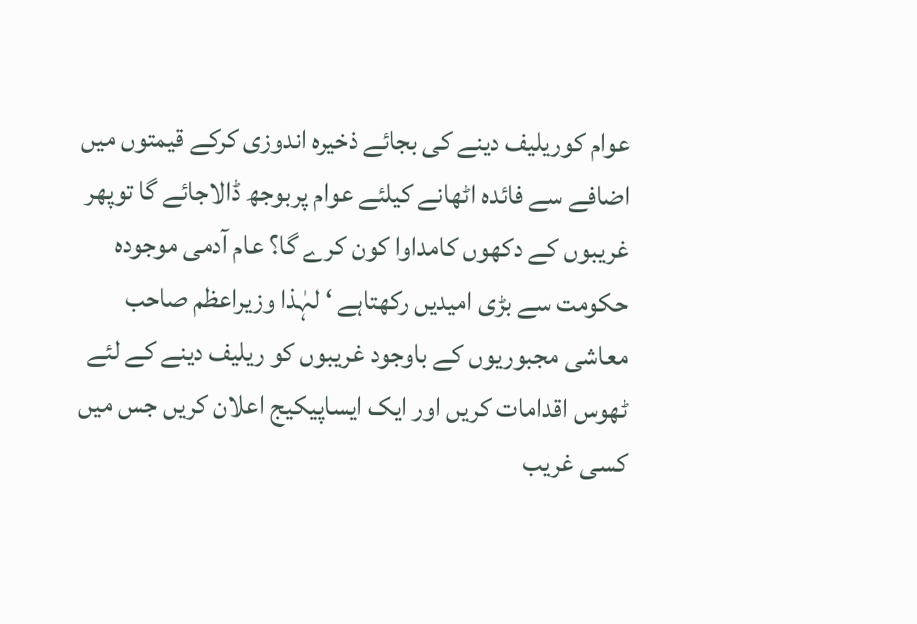عوام کوریلیف دینے کی بجائے ذخیرہ اندوزی کرکے قیمتوں میں اضافے سے فائدہ اٹھانے کیلئے عوام پربوجھ ڈالاجائے گا توپھر غریبوں کے دکھوں کامداوا کون کرے گا؟ عام آدمی موجودہ حکومت سے بڑی امیدیں رکھتاہے ‘ لہٰذا وزیراعظم صاحب معاشی مجبوریوں کے باوجود غریبوں کو ریلیف دینے کے لئے ٹھوس اقدامات کریں اور ایک ایساپیکیج اعلان کریں جس میں کسی غریب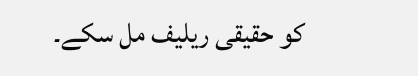کو حقیقی ریلیف مل سکے۔